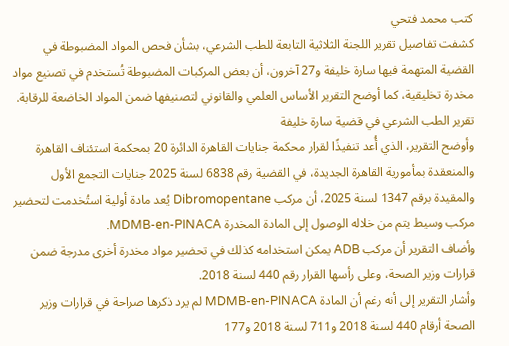كتب محمد فتحي
كشفت تفاصيل تقرير اللجنة الثلاثية التابعة للطب الشرعي، بشأن فحص المواد المضبوطة في القضية المتهمة فيها سارة خليفة و27 آخرون، أن بعض المركبات المضبوطة تُستخدم في تصنيع مواد مخدرة تخليقية، كما أوضح التقرير الأساس العلمي والقانوني لتصنيفها ضمن المواد الخاضعة للرقابة.
تقرير الطب الشرعي في قضية سارة خليفة
وأوضح التقرير، الذي أُعد تنفيذًا لقرار محكمة جنايات القاهرة الدائرة 20 بمحكمة استئناف القاهرة والمنعقدة بمأمورية القاهرة الجديدة، في القضية رقم 6838 لسنة 2025 جنايات التجمع الأول والمقيدة برقم 1347 لسنة 2025، أن مركب Dibromopentane يُعد مادة أولية استُخدمت لتحضير مركب وسيط يتم من خلاله الوصول إلى المادة المخدرة MDMB-en-PINACA.
وأضاف التقرير أن مركب ADB يمكن استخدامه كذلك في تحضير مواد مخدرة أخرى مدرجة ضمن قرارات وزير الصحة، وعلى رأسها القرار رقم 440 لسنة 2018.
وأشار التقرير إلى أنه رغم أن المادة MDMB-en-PINACA لم يرد ذكرها صراحة في قرارات وزير الصحة أرقام 440 لسنة 2018 و711 لسنة 2018 و177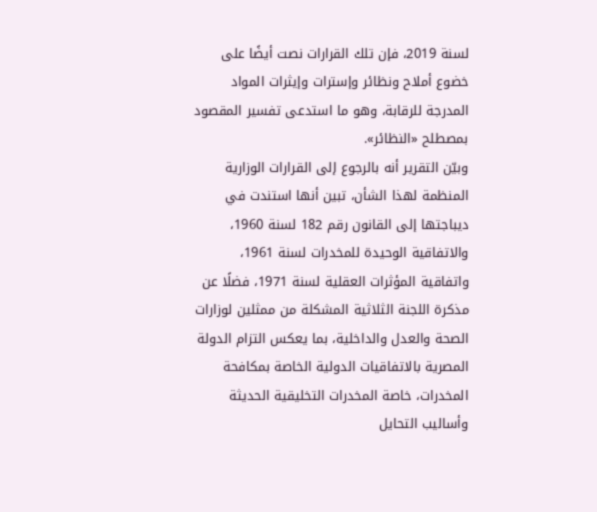لسنة 2019، فإن تلك القرارات نصت أيضًا على خضوع أملاح ونظائر وإسترات وإيثرات المواد المدرجة للرقابة، وهو ما استدعى تفسير المقصود بمصطلح «النظائر».
وبيّن التقرير أنه بالرجوع إلى القرارات الوزارية المنظمة لهذا الشأن، تبين أنها استندت في ديباجتها إلى القانون رقم 182 لسنة 1960، والاتفاقية الوحيدة للمخدرات لسنة 1961، واتفاقية المؤثرات العقلية لسنة 1971، فضلًا عن مذكرة اللجنة الثلاثية المشكلة من ممثلين لوزارات الصحة والعدل والداخلية، بما يعكس التزام الدولة المصرية بالاتفاقيات الدولية الخاصة بمكافحة المخدرات، خاصة المخدرات التخليقية الحديثة وأساليب التحايل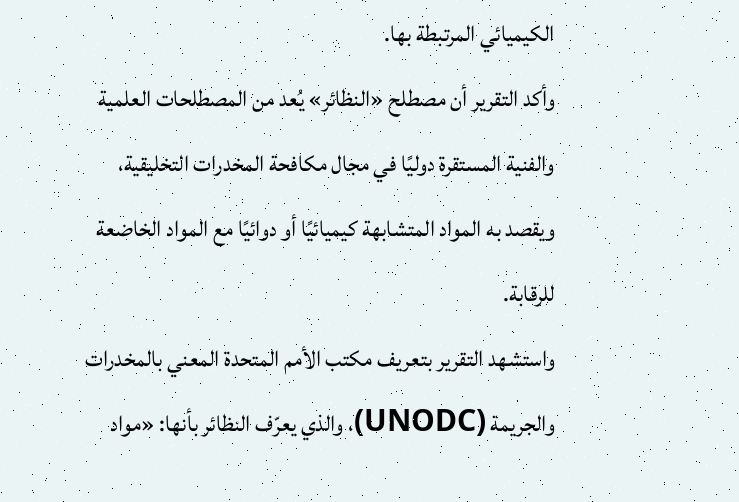الكيميائي المرتبطة بها.
وأكد التقرير أن مصطلح «النظائر» يُعد من المصطلحات العلمية والفنية المستقرة دوليًا في مجال مكافحة المخدرات التخليقية، ويقصد به المواد المتشابهة كيميائيًا أو دوائيًا مع المواد الخاضعة للرقابة.
واستشهد التقرير بتعريف مكتب الأمم المتحدة المعني بالمخدرات والجريمة (UNODC)، والذي يعرّف النظائر بأنها: «مواد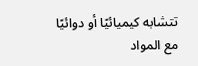تتشابه كيميائيًا أو دوائيًا مع المواد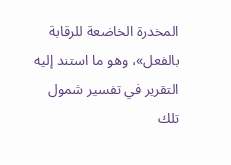المخدرة الخاضعة للرقابة بالفعل»، وهو ما استند إليه التقرير في تفسير شمول تلك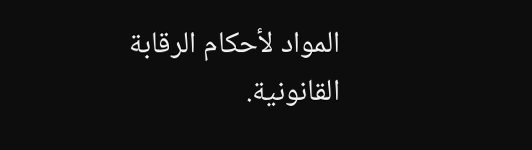المواد لأحكام الرقابة القانونية.